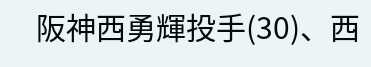阪神西勇輝投手(30)、西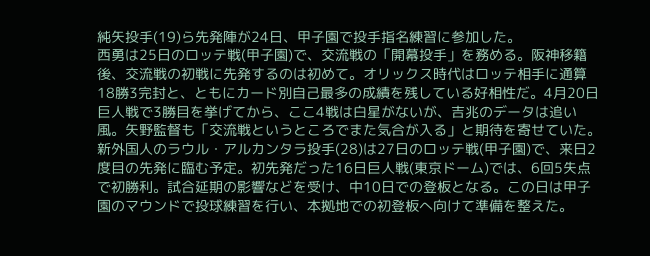純矢投手(19)ら先発陣が24日、甲子園で投手指名練習に参加した。
西勇は25日のロッテ戦(甲子園)で、交流戦の「開幕投手」を務める。阪神移籍後、交流戦の初戦に先発するのは初めて。オリックス時代はロッテ相手に通算18勝3完封と、ともにカード別自己最多の成績を残している好相性だ。4月20日巨人戦で3勝目を挙げてから、ここ4戦は白星がないが、吉兆のデータは追い風。矢野監督も「交流戦というところでまた気合が入る」と期待を寄せていた。
新外国人のラウル・アルカンタラ投手(28)は27日のロッテ戦(甲子園)で、来日2度目の先発に臨む予定。初先発だった16日巨人戦(東京ドーム)では、6回5失点で初勝利。試合延期の影響などを受け、中10日での登板となる。この日は甲子園のマウンドで投球練習を行い、本拠地での初登板へ向けて準備を整えた。